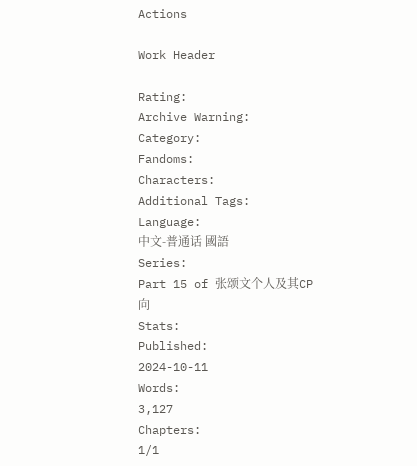Actions

Work Header

Rating:
Archive Warning:
Category:
Fandoms:
Characters:
Additional Tags:
Language:
中文-普通话 國語
Series:
Part 15 of 张颂文个人及其CP向
Stats:
Published:
2024-10-11
Words:
3,127
Chapters:
1/1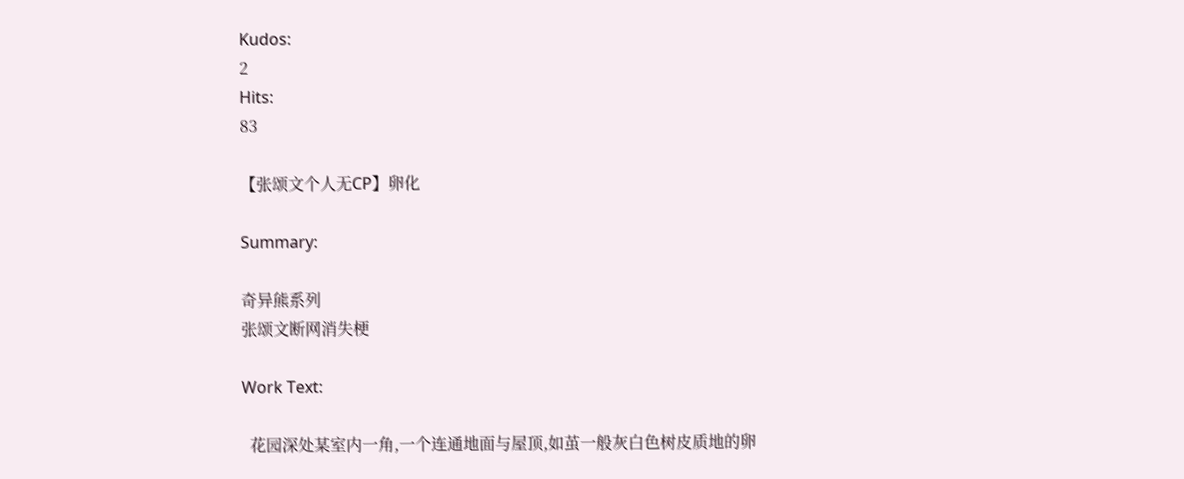Kudos:
2
Hits:
83

【张颂文个人无CP】卵化

Summary:

奇异熊系列
张颂文断网消失梗

Work Text:

  花园深处某室内一角,一个连通地面与屋顶,如茧一般灰白色树皮质地的卵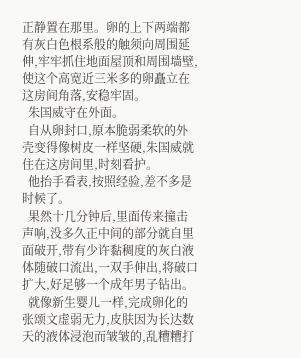正静置在那里。卵的上下两端都有灰白色根系般的触须向周围延伸,牢牢抓住地面屋顶和周围墙壁,使这个高宽近三米多的卵矗立在这房间角落,安稳牢固。
  朱国威守在外面。
  自从卵封口,原本脆弱柔软的外壳变得像树皮一样坚硬,朱国威就住在这房间里,时刻看护。
  他抬手看表,按照经验,差不多是时候了。
  果然十几分钟后,里面传来撞击声响,没多久正中间的部分就自里面破开,带有少许黏稠度的灰白液体随破口流出,一双手伸出,将破口扩大,好足够一个成年男子钻出。
  就像新生婴儿一样,完成卵化的张颂文虚弱无力,皮肤因为长达数天的液体浸泡而皱皱的,乱糟糟打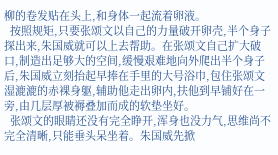柳的卷发贴在头上,和身体一起流着卵液。
  按照规矩,只要张颂文以自己的力量破开卵壳,半个身子探出来,朱国威就可以上去帮助。在张颂文自己扩大破口,制造出足够大的空间,缓慢艰难地向外爬出半个身子后,朱国威立刻抬起早捧在手里的大号浴巾,包住张颂文湿漉漉的赤裸身躯,辅助他走出卵内,扶他到早铺好在一旁,由几层厚被褥叠加而成的软垫坐好。
  张颂文的眼睛还没有完全睁开,浑身也没力气,思维尚不完全清晰,只能垂头呆坐着。朱国威先掀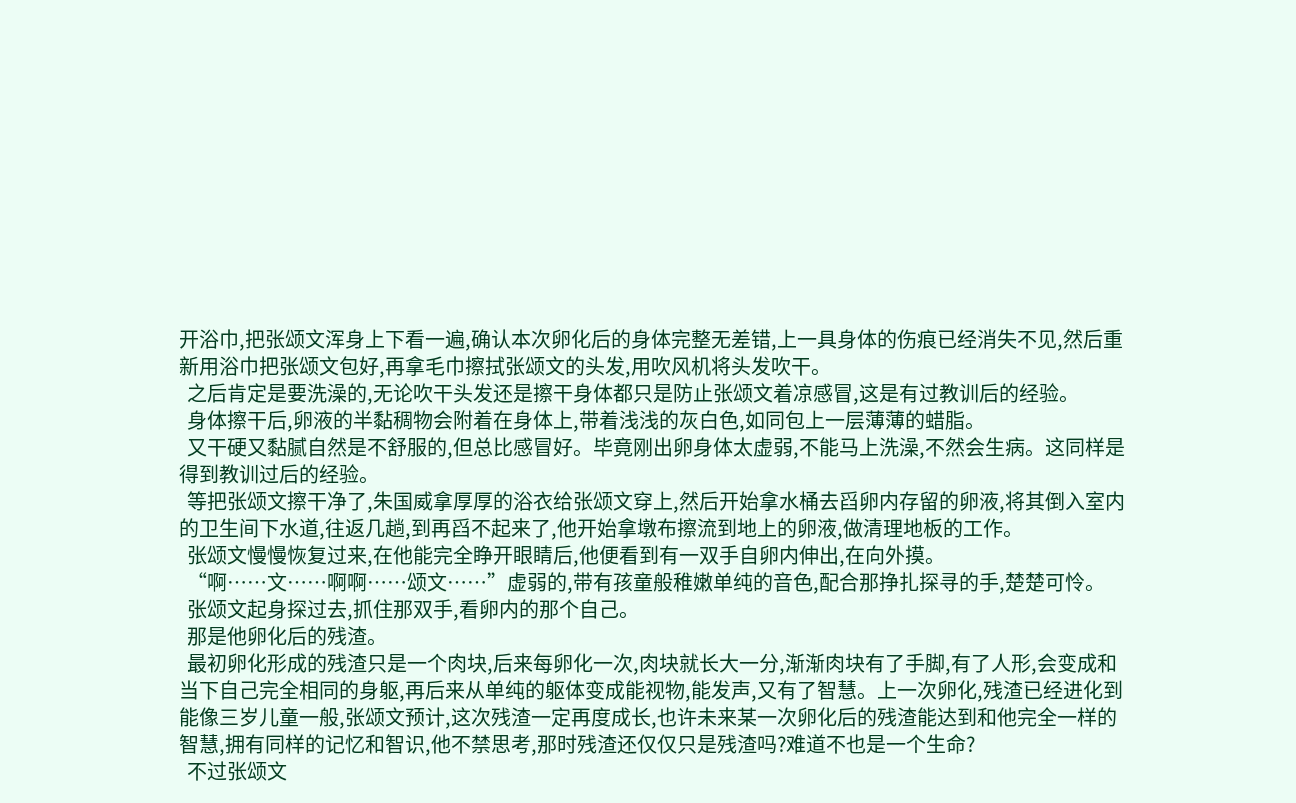开浴巾,把张颂文浑身上下看一遍,确认本次卵化后的身体完整无差错,上一具身体的伤痕已经消失不见,然后重新用浴巾把张颂文包好,再拿毛巾擦拭张颂文的头发,用吹风机将头发吹干。
  之后肯定是要洗澡的,无论吹干头发还是擦干身体都只是防止张颂文着凉感冒,这是有过教训后的经验。
  身体擦干后,卵液的半黏稠物会附着在身体上,带着浅浅的灰白色,如同包上一层薄薄的蜡脂。
  又干硬又黏腻自然是不舒服的,但总比感冒好。毕竟刚出卵身体太虚弱,不能马上洗澡,不然会生病。这同样是得到教训过后的经验。
  等把张颂文擦干净了,朱国威拿厚厚的浴衣给张颂文穿上,然后开始拿水桶去舀卵内存留的卵液,将其倒入室内的卫生间下水道,往返几趟,到再舀不起来了,他开始拿墩布擦流到地上的卵液,做清理地板的工作。
  张颂文慢慢恢复过来,在他能完全睁开眼睛后,他便看到有一双手自卵内伸出,在向外摸。
  “啊……文……啊啊……颂文……”虚弱的,带有孩童般稚嫩单纯的音色,配合那挣扎探寻的手,楚楚可怜。
  张颂文起身探过去,抓住那双手,看卵内的那个自己。
  那是他卵化后的残渣。
  最初卵化形成的残渣只是一个肉块,后来每卵化一次,肉块就长大一分,渐渐肉块有了手脚,有了人形,会变成和当下自己完全相同的身躯,再后来从单纯的躯体变成能视物,能发声,又有了智慧。上一次卵化,残渣已经进化到能像三岁儿童一般,张颂文预计,这次残渣一定再度成长,也许未来某一次卵化后的残渣能达到和他完全一样的智慧,拥有同样的记忆和智识,他不禁思考,那时残渣还仅仅只是残渣吗?难道不也是一个生命?
  不过张颂文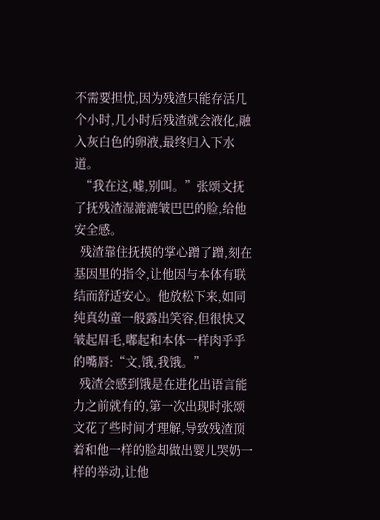不需要担忧,因为残渣只能存活几个小时,几小时后残渣就会液化,融入灰白色的卵液,最终归入下水道。
  “我在这,嘘,别叫。”张颂文抚了抚残渣湿漉漉皱巴巴的脸,给他安全感。
  残渣靠住抚摸的掌心蹭了蹭,刻在基因里的指令,让他因与本体有联结而舒适安心。他放松下来,如同纯真幼童一般露出笑容,但很快又皱起眉毛,嘟起和本体一样肉乎乎的嘴唇:“文,饿,我饿。”
  残渣会感到饿是在进化出语言能力之前就有的,第一次出现时张颂文花了些时间才理解,导致残渣顶着和他一样的脸却做出婴儿哭奶一样的举动,让他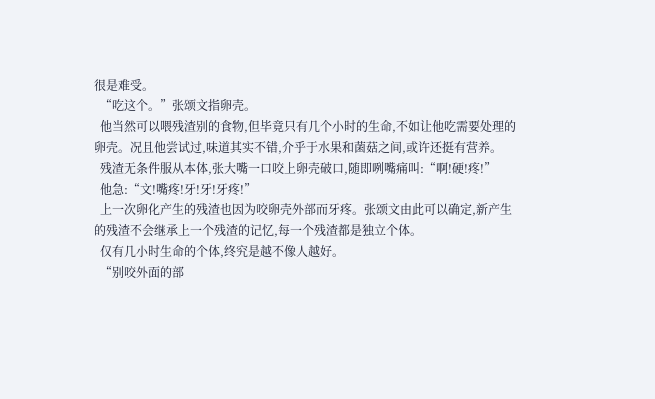很是难受。
  “吃这个。”张颂文指卵壳。
  他当然可以喂残渣别的食物,但毕竟只有几个小时的生命,不如让他吃需要处理的卵壳。况且他尝试过,味道其实不错,介乎于水果和菌菇之间,或许还挺有营养。
  残渣无条件服从本体,张大嘴一口咬上卵壳破口,随即咧嘴痛叫:“啊!硬!疼!”
  他急:“文!嘴疼!牙!牙!牙疼!”
  上一次卵化产生的残渣也因为咬卵壳外部而牙疼。张颂文由此可以确定,新产生的残渣不会继承上一个残渣的记忆,每一个残渣都是独立个体。
  仅有几小时生命的个体,终究是越不像人越好。
  “别咬外面的部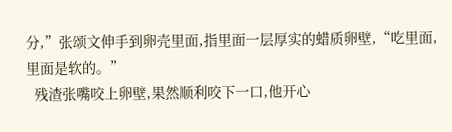分,”张颂文伸手到卵壳里面,指里面一层厚实的蜡质卵壁,“吃里面,里面是软的。”
  残渣张嘴咬上卵壁,果然顺利咬下一口,他开心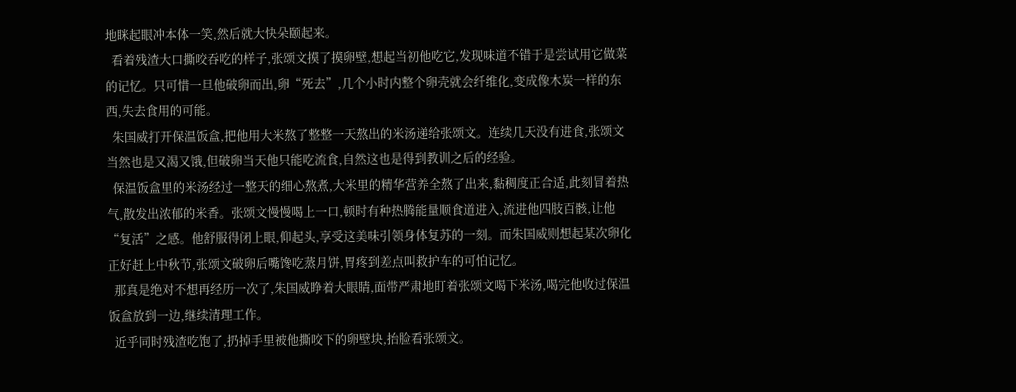地眯起眼冲本体一笑,然后就大快朵颐起来。
  看着残渣大口撕咬吞吃的样子,张颂文摸了摸卵壁,想起当初他吃它,发现味道不错于是尝试用它做菜的记忆。只可惜一旦他破卵而出,卵“死去”,几个小时内整个卵壳就会纤维化,变成像木炭一样的东西,失去食用的可能。
  朱国威打开保温饭盒,把他用大米熬了整整一天熬出的米汤递给张颂文。连续几天没有进食,张颂文当然也是又渴又饿,但破卵当天他只能吃流食,自然这也是得到教训之后的经验。
  保温饭盒里的米汤经过一整天的细心熬煮,大米里的精华营养全熬了出来,黏稠度正合适,此刻冒着热气,散发出浓郁的米香。张颂文慢慢喝上一口,顿时有种热腾能量顺食道进入,流进他四肢百骸,让他“复活”之感。他舒服得闭上眼,仰起头,享受这美味引领身体复苏的一刻。而朱国威则想起某次卵化正好赶上中秋节,张颂文破卵后嘴馋吃蒸月饼,胃疼到差点叫救护车的可怕记忆。
  那真是绝对不想再经历一次了,朱国威睁着大眼睛,面带严肃地盯着张颂文喝下米汤,喝完他收过保温饭盒放到一边,继续清理工作。
  近乎同时残渣吃饱了,扔掉手里被他撕咬下的卵壁块,抬脸看张颂文。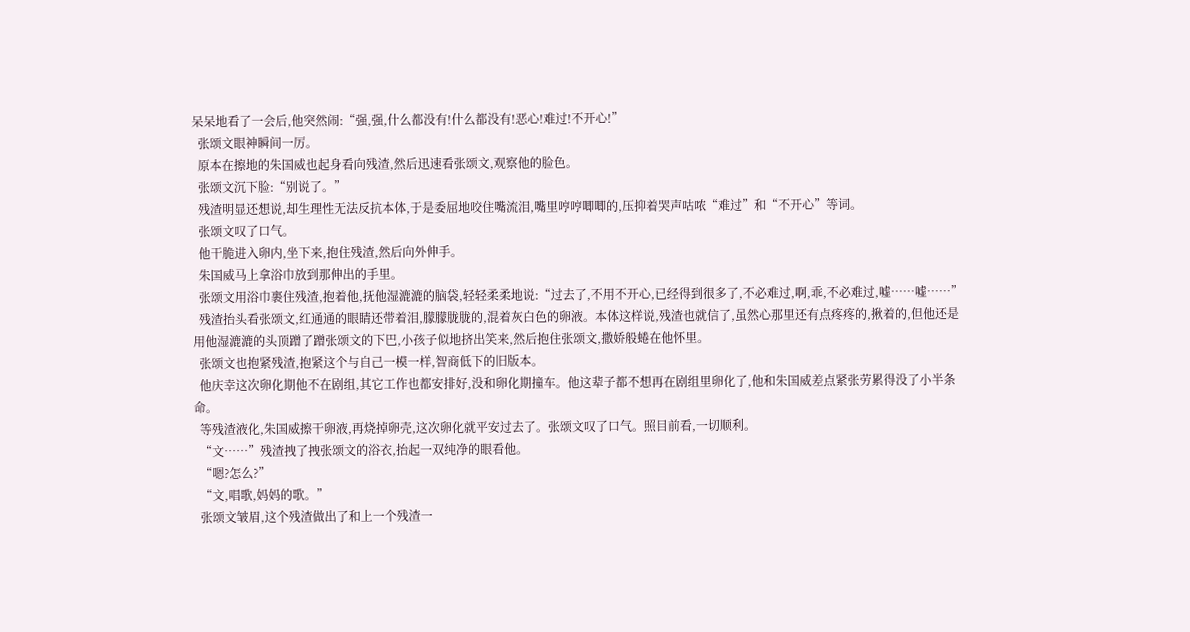呆呆地看了一会后,他突然闹:“强,强,什么都没有!什么都没有!恶心!难过!不开心!”
  张颂文眼神瞬间一厉。
  原本在擦地的朱国威也起身看向残渣,然后迅速看张颂文,观察他的脸色。
  张颂文沉下脸:“别说了。”
  残渣明显还想说,却生理性无法反抗本体,于是委屈地咬住嘴流泪,嘴里哼哼唧唧的,压抑着哭声咕哝“难过”和“不开心”等词。
  张颂文叹了口气。
  他干脆进入卵内,坐下来,抱住残渣,然后向外伸手。
  朱国威马上拿浴巾放到那伸出的手里。
  张颂文用浴巾裹住残渣,抱着他,抚他湿漉漉的脑袋,轻轻柔柔地说:“过去了,不用不开心,已经得到很多了,不必难过,啊,乖,不必难过,嘘……嘘……”
  残渣抬头看张颂文,红通通的眼睛还带着泪,朦朦胧胧的,混着灰白色的卵液。本体这样说,残渣也就信了,虽然心那里还有点疼疼的,揪着的,但他还是用他湿漉漉的头顶蹭了蹭张颂文的下巴,小孩子似地挤出笑来,然后抱住张颂文,撒娇般蜷在他怀里。
  张颂文也抱紧残渣,抱紧这个与自己一模一样,智商低下的旧版本。
  他庆幸这次卵化期他不在剧组,其它工作也都安排好,没和卵化期撞车。他这辈子都不想再在剧组里卵化了,他和朱国威差点紧张劳累得没了小半条命。
  等残渣液化,朱国威擦干卵液,再烧掉卵壳,这次卵化就平安过去了。张颂文叹了口气。照目前看,一切顺利。
  “文……”残渣拽了拽张颂文的浴衣,抬起一双纯净的眼看他。
  “嗯?怎么?”
  “文,唱歌,妈妈的歌。”
  张颂文皱眉,这个残渣做出了和上一个残渣一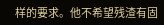样的要求。他不希望残渣有固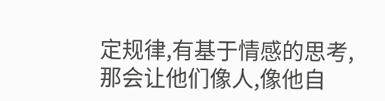定规律,有基于情感的思考,那会让他们像人,像他自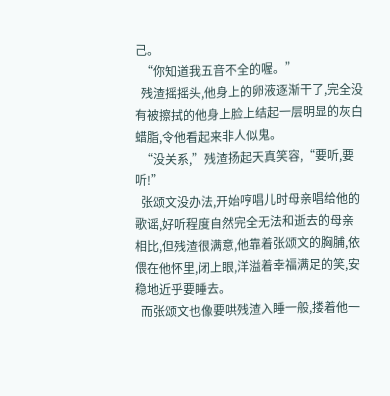己。
  “你知道我五音不全的喔。”
  残渣摇摇头,他身上的卵液逐渐干了,完全没有被擦拭的他身上脸上结起一层明显的灰白蜡脂,令他看起来非人似鬼。
  “没关系,”残渣扬起天真笑容,“要听,要听!”
  张颂文没办法,开始哼唱儿时母亲唱给他的歌谣,好听程度自然完全无法和逝去的母亲相比,但残渣很满意,他靠着张颂文的胸脯,依偎在他怀里,闭上眼,洋溢着幸福满足的笑,安稳地近乎要睡去。
  而张颂文也像要哄残渣入睡一般,搂着他一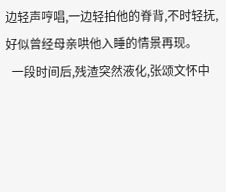边轻声哼唱,一边轻拍他的脊背,不时轻抚,好似曾经母亲哄他入睡的情景再现。
  一段时间后,残渣突然液化,张颂文怀中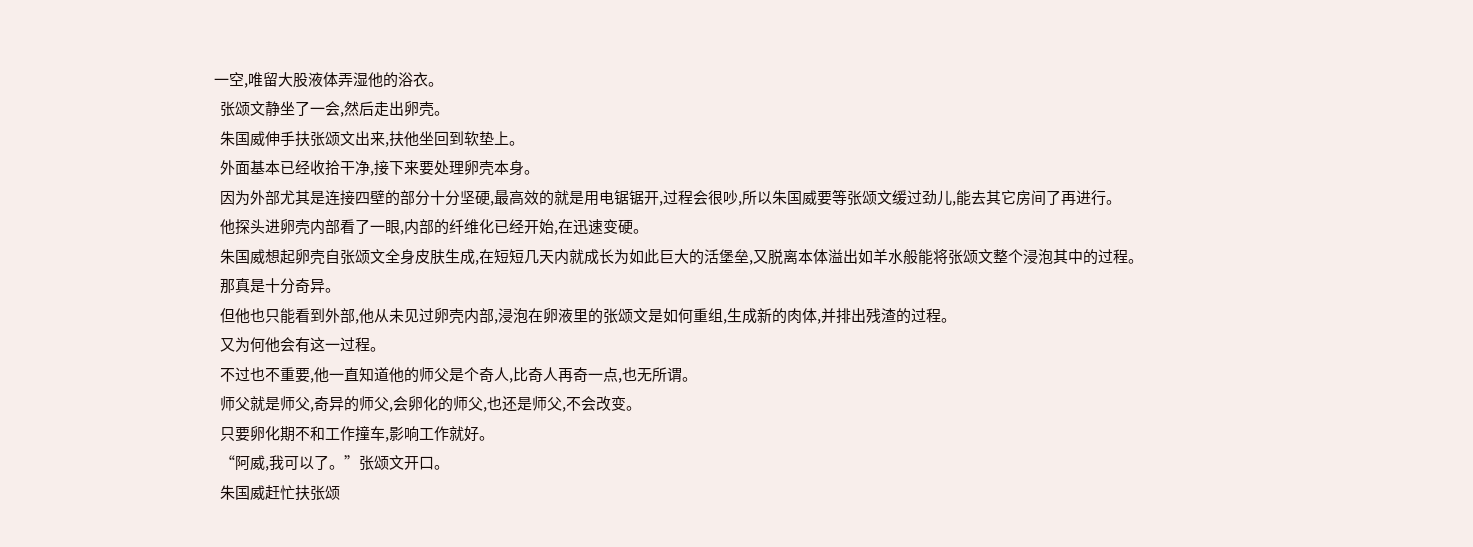一空,唯留大股液体弄湿他的浴衣。
  张颂文静坐了一会,然后走出卵壳。
  朱国威伸手扶张颂文出来,扶他坐回到软垫上。
  外面基本已经收拾干净,接下来要处理卵壳本身。
  因为外部尤其是连接四壁的部分十分坚硬,最高效的就是用电锯锯开,过程会很吵,所以朱国威要等张颂文缓过劲儿,能去其它房间了再进行。
  他探头进卵壳内部看了一眼,内部的纤维化已经开始,在迅速变硬。
  朱国威想起卵壳自张颂文全身皮肤生成,在短短几天内就成长为如此巨大的活堡垒,又脱离本体溢出如羊水般能将张颂文整个浸泡其中的过程。
  那真是十分奇异。
  但他也只能看到外部,他从未见过卵壳内部,浸泡在卵液里的张颂文是如何重组,生成新的肉体,并排出残渣的过程。
  又为何他会有这一过程。
  不过也不重要,他一直知道他的师父是个奇人,比奇人再奇一点,也无所谓。
  师父就是师父,奇异的师父,会卵化的师父,也还是师父,不会改变。
  只要卵化期不和工作撞车,影响工作就好。
  “阿威,我可以了。”张颂文开口。
  朱国威赶忙扶张颂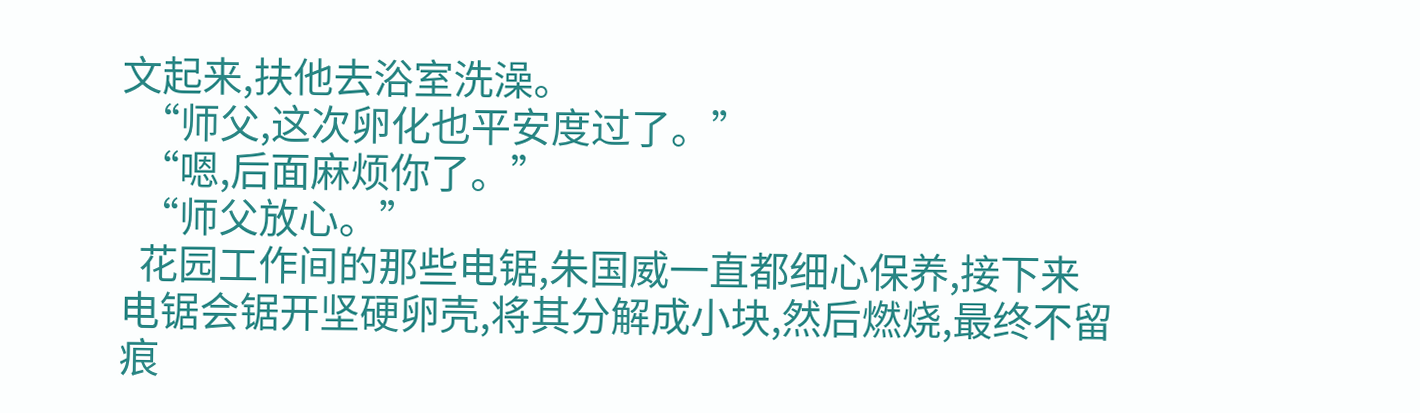文起来,扶他去浴室洗澡。
  “师父,这次卵化也平安度过了。”
  “嗯,后面麻烦你了。”
  “师父放心。”
  花园工作间的那些电锯,朱国威一直都细心保养,接下来电锯会锯开坚硬卵壳,将其分解成小块,然后燃烧,最终不留痕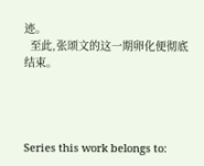迹。
  至此,张颂文的这一期卵化便彻底结束。




Series this work belongs to: